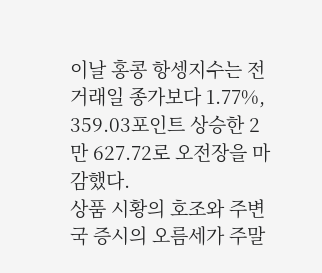이날 홍콩 항셍지수는 전 거래일 종가보다 1.77%, 359.03포인트 상승한 2만 627.72로 오전장을 마감했다.
상품 시황의 호조와 주변국 증시의 오름세가 주말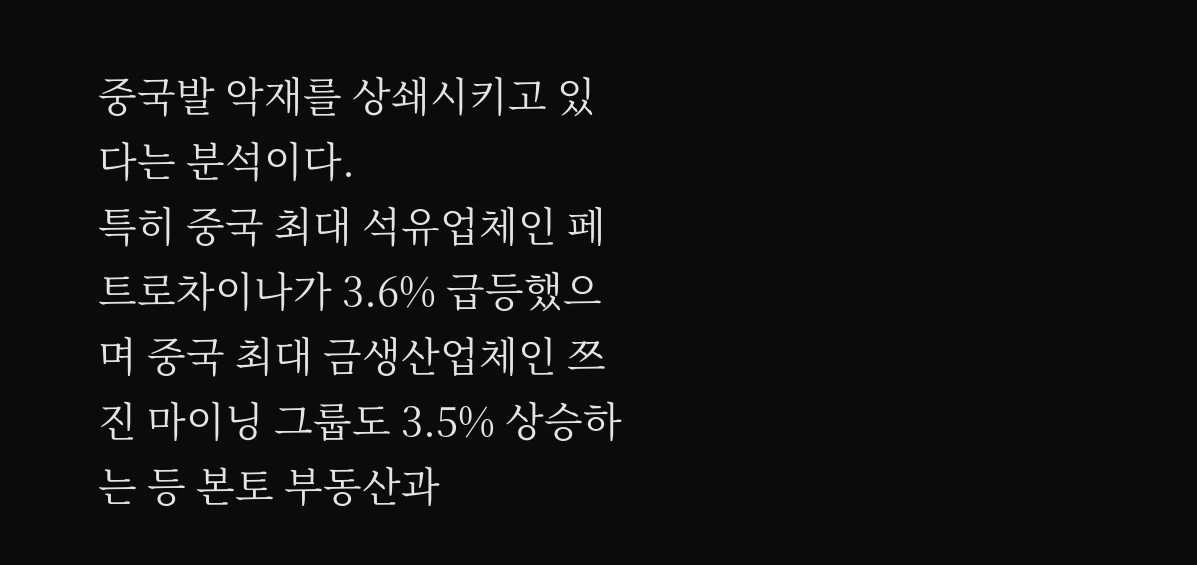중국발 악재를 상쇄시키고 있다는 분석이다.
특히 중국 최대 석유업체인 페트로차이나가 3.6% 급등했으며 중국 최대 금생산업체인 쯔진 마이닝 그룹도 3.5% 상승하는 등 본토 부동산과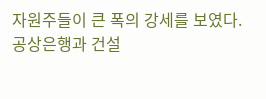자원주들이 큰 폭의 강세를 보였다.
공상은행과 건설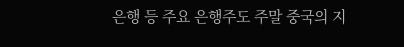은행 등 주요 은행주도 주말 중국의 지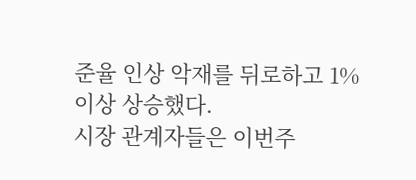준율 인상 악재를 뒤로하고 1% 이상 상승했다.
시장 관계자들은 이번주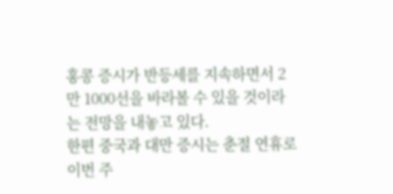홍콩 증시가 반등세를 지속하면서 2만 1000선을 바라볼 수 있을 것이라는 전망을 내놓고 있다.
한편 중국과 대만 증시는 춘절 연휴로 이번 주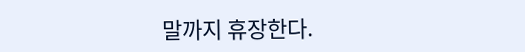말까지 휴장한다.